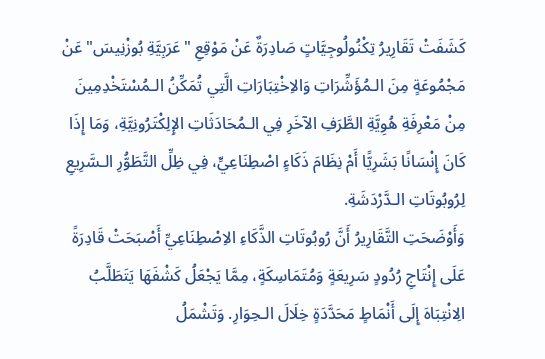كَشَفَتْ تَقَارِيرُ تِكْنُولُوجِيَّاتٍ صَادِرَةٌ عَنْ مَوْقِعِ "عَرَبِيَّةِ بُوزْنِيسَ" عَنْ مَجْمُوعَةٍ مِنَ الـمُؤَشِّرَاتِ وَالاِخْتِبَارَاتِ الَّتِي تُمَكِّنُ الـمُسْتَخْدِمِينَ مِنْ مَعْرِفَةِ هُوِيَّةِ الطَّرَفِ الآخَرِ فِي الـمُحَادَثَاتِ الإِلِكْتَرُونِيَّةِ، وَمَا إِذَا كَانَ إِنْسَانًا بَشَرِيًّا أَمْ نِظَامَ ذَكَاءٍ اصْطِنَاعِيٍّ، فِي ظِلِّ التَّطَوُّرِ الـسَّرِيعِ لِرُوبُوتَاتِ الـدَّرْدَشَةِ.
وَأَوْضَحَتِ التَّقَارِيرُ أَنَّ رُوبُوتَاتِ الذَّكَاءِ الاِصْطِنَاعِيِّ أَصْبَحَتْ قَادِرَةً عَلَى إِنْتَاجِ رُدُودٍ سَرِيعَةٍ وَمُتَمَاسِكَةٍ، مِمَّا يَجْعَلُ كَشْفَهَا يَتَطَلَّبُ الِانْتِبَاهَ إِلَى أَنْمَاطٍ مَحَدَّدَةٍ خِلَالَ الـحِوَارِ. وَتَشْمَلُ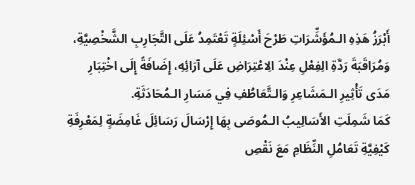أَبْرَزُ هَذِهِ الـمُؤَشِّرَاتِ طَرْحَ أَسْئِلَةٍ تَعْتَمِدُ عَلَى التَّجَارِبِ الشَّخْصِيَّةِ، وَمُرَاقَبَةَ رَدَّةِ الِفِعْلِ عِنْدَ الِاعْتِرَاضِ عَلَى آرَائِهِ، إِضَافَةً إِلَى اخْتِبَارِ مَدَى تَأْثِيرِ الـمَشَاعِرِ وَالـتَّعَاطُفِ فِي مَسَارِ الـمُحَادَثَةِ.
كَمَا شَمِلَتِ الأَسَالِيبُ الـمُوصَى بِهَا إِرْسَالَ رَسَائِلَ غَامِضَةٍ لِمَعْرِفَةِ كَيْفِيَّةِ تَعَامُلِ النِّظَامِ مَعَ نَقْصِ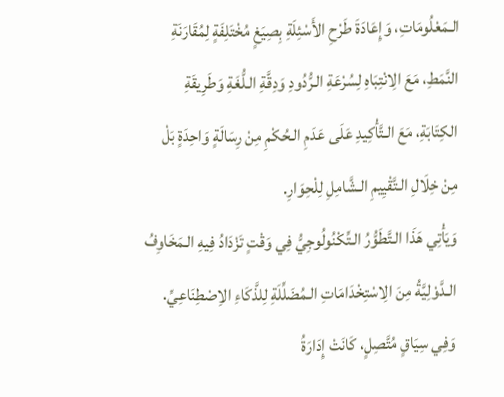الـمَعْلُومَاتِ، وَإِعَادَةَ طَرْحِ الأَسْئِلَةِ بِصِيَغٍ مُخْتَلِفَةٍ لِمُقَارَنَةِ النَّمَطِ، مَعَ الِانْتِبَاهِ لِسُرْعَةِ الـرُّدُودِ وَدِقَّةِ الـلُّغَةِ وَطَرِيقَةِ الكِتَابَةِ، مَعَ الـتَّأْكِيدِ عَلَى عَدَمِ الـحُكْمِ مِنْ رِسَالَةٍ وَاحِدَةٍ بَلْ مِنْ خِلَالِ الـتَّقْيِيمِ الـشَّامِلِ لِلْحِوَارِ.
وَيَأْتِي هَذَا الـتَّطَوُّرُ الـتِّكْنُولُوجِيُّ فِي وَقْتٍ تَزْدَادُ فِيهِ الـمَخَاوِفُ الـدَّوْلِيَّةُ مِنَ الِاسْتِخْدَامَاتِ الـمُضَلِّلَةِ لِلذَّكَاءِ الاِصْطِنَاعِيِّ.
وَفِي سِيَاقٍ مُتَّصِلٍ، كَانَتْ إِدَارَةُ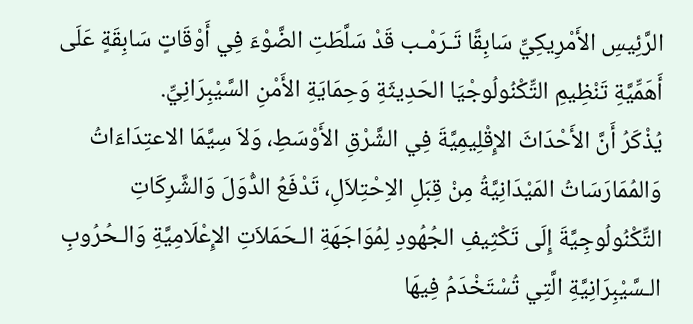الرَّئِيسِ الأَمْرِيكِيِّ سَابِقًا تَـرَمْـب قَدْ سَلَّطَتِ الضَّوْءَ فِي أَوْقَاتٍ سَابِقَةٍ عَلَى أَهَمِّيَّةِ تَنْظِيمِ التِّكْنُولُوجْيَا الحَدِيثَةِ وَحِمَايَةِ الأَمْنِ السَّيْبِرَانِيِّ.
يُذْكَرُ أَنَّ الأَحْدَاثَ الإِقْلِيمِيَّةَ فِي الشَّرْقِ الأَوْسَطِ، وَلاَ سِيَّمَا الاعتِدَاءَاتُ وَالمُمَارَسَاتُ المَيْدَانِيَّةُ مِنْ قِبَلِ الاِحْتِلاَلِ، تَدْفَعُ الدُّوَلَ وَالشَّرِكَاتِ التِّكْنُولُوجِيَّةَ إِلَى تَكْثِيفِ الجُهُودِ لِمُوَاجَهَةِ الـحَمَلاَتِ الإِعْلَامِيَّةِ وَالـحُرُوبِ الـسَّيْبِرَانِيَّةِ الَّتِي تُسْتَخْدَمُ فِيهَا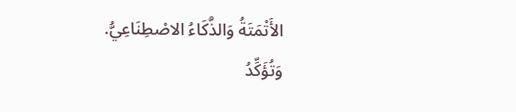الأَتْمَتَةُ وَالذَّكَاءُ الاصْطِنَاعِيُّ.
وَتُؤَكِّدُ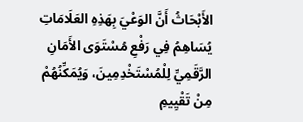الأَبْحَاثُ أَنَّ الوَعْيَ بِهَذِهِ العَلَامَاتِ يُسَاهِمُ فِي رَفْعِ مُسْتَوَى الأَمَانِ الرَّقَمِيِّ لِلْمُسْتَخْدِمِينَ، وَيُمَكِّنُهُمْ مِنْ تَقْيِيمِ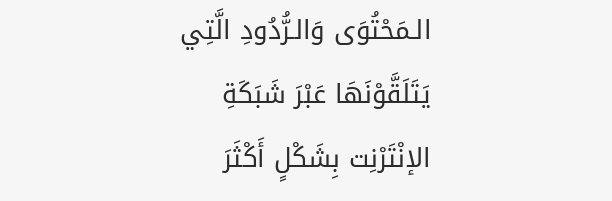الـمَحْتُوَى وَالـرُّدُودِ الَّتِي يَتَلَقَّوْنَهَا عَبْرَ شَبَكَةِ الإنْتَرْنِت بِشَكْلٍ أَكْثَرَ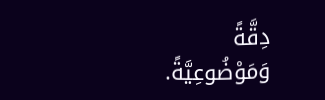دِقَّةً وَمَوْضُوعِيَّةً.